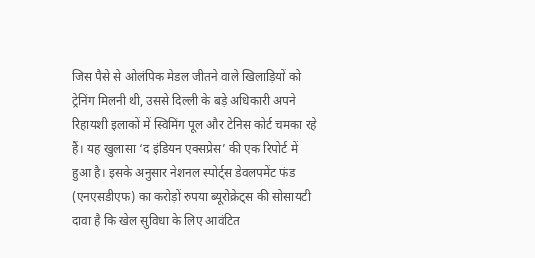जिस पैसे से ओलंपिक मेडल जीतने वाले खिलाड़ियों को ट्रेनिंग मिलनी थी, उससे दिल्ली के बड़े अधिकारी अपने रिहायशी इलाकों में स्विमिंग पूल और टेनिस कोर्ट चमका रहे हैं। यह खुलासा ‘द इंडियन एक्सप्रेस’ की एक रिपोर्ट में हुआ है। इसके अनुसार नेशनल स्पोर्ट्स डेवलपमेंट फंड (एनएसडीएफ) का करोड़ों रुपया ब्यूरोक्रेट्स की सोसायटी दावा है कि खेल सुविधा के लिए आवंटित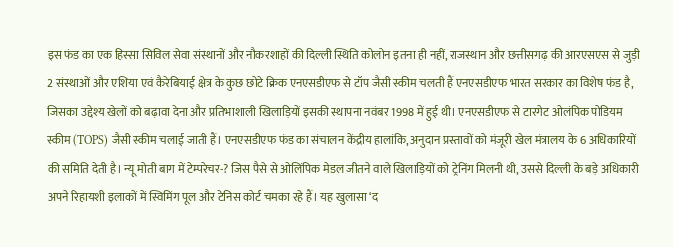इस फंड का एक हिस्सा सिविल सेवा संस्थानों और नौकरशाहों की दिल्ली स्थिति कोलोन इतना ही नहीं, राजस्थान और छत्तीसगढ़ की आरएसएस से जुड़ी 2 संस्थाओं और एशिया एवं कैरेबियाई क्षेत्र के कुछ छोटे क्रिक एनएसडीएफ से टॉप जैसी स्कीम चलती हैं एनएसडीएफ भारत सरकार का विशेष फंड है, जिसका उद्देश्य खेलों को बढ़ावा देना और प्रतिभाशाली खिलाड़ियों इसकी स्थापना नवंबर 1998 में हुई थी। एनएसडीएफ से टारगेट ओलंपिक पोडियम स्कीम (TOPS) जैसी स्कीम चलाई जाती हैं। एनएसडीएफ फंड का संचालन केंद्रीय हालांकि, अनुदान प्रस्तावों को मंजूरी खेल मंत्रालय के 6 अधिकारियों की समिति देती है। न्यू मोती बाग में टेम्परेचर-? जिस पैसे से ओलिंपिक मेडल जीतने वाले खिलाड़ियों को ट्रेनिंग मिलनी थी, उससे दिल्ली के बड़े अधिकारी अपने रिहायशी इलाकों में स्विमिंग पूल और टेनिस कोर्ट चमका रहे हैं। यह खुलासा ‘द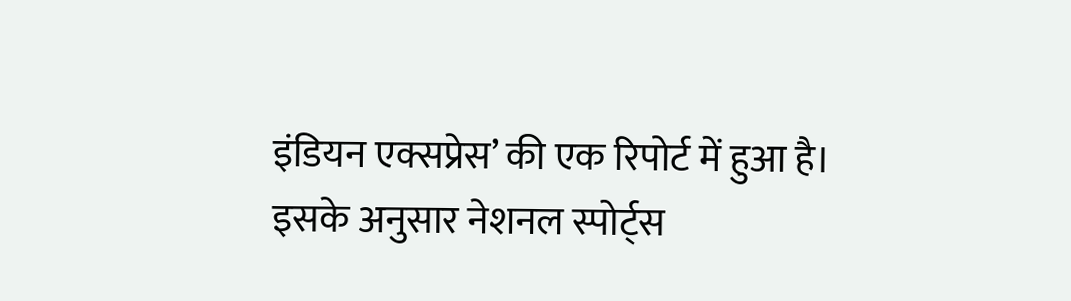इंडियन एक्सप्रेस’ की एक रिपोर्ट में हुआ है। इसके अनुसार नेशनल स्पोर्ट्स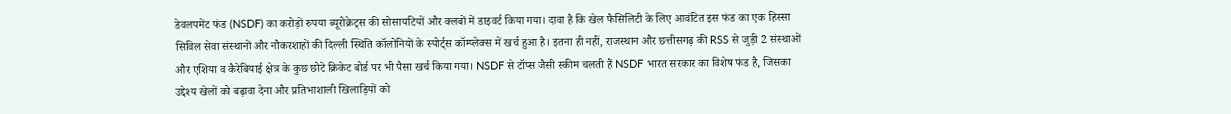डेवलपमेंट फंड (NSDF) का करोड़ों रुपया ब्यूरोक्रेट्स की सोसायटियों और क्लबों में डाइवर्ट किया गया। दावा है कि खेल फैसिलिटी के लिए आवंटित इस फंड का एक हिस्सा सिविल सेवा संस्थानों और नौकरशाहों की दिल्ली स्थिति कॉलोनियों के स्पोर्ट्स कॉम्प्लेक्स में खर्च हुआ है। इतना ही नहीं, राजस्थान और छत्तीसगढ़ की RSS से जुड़ी 2 संस्थाओं और एशिया व कैरेबियाई क्षेत्र के कुछ छोटे क्रिकेट बोर्ड पर भी पैसा खर्च किया गया। NSDF से टॉप्स जैसी स्कीम चलती हैं NSDF भारत सरकार का विशेष फंड है, जिसका उद्देश्य खेलों को बढ़ावा देना और प्रतिभाशाली खिलाड़ियों को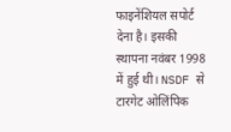फाइनेंशियल सपोर्ट देना है। इसकी स्थापना नवंबर 1998 में हुई थी। NSDF से टारगेट ओलिंपिक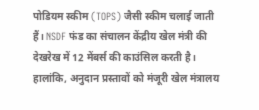पोडियम स्कीम (TOPS) जैसी स्कीम चलाई जाती हैं। NSDF फंड का संचालन केंद्रीय खेल मंत्री की देखरेख में 12 मेंबर्स की काउंसिल करती है। हालांकि, अनुदान प्रस्तावों को मंजूरी खेल मंत्रालय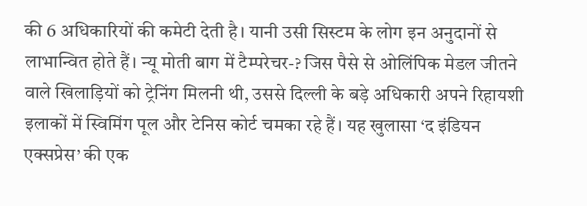की 6 अधिकारियों की कमेटी देती है। यानी उसी सिस्टम के लोग इन अनुदानों से लाभान्वित होते हैं। न्यू मोती बाग में टैम्परेचर-? जिस पैसे से ओलिंपिक मेडल जीतने वाले खिलाड़ियों को ट्रेनिंग मिलनी थी, उससे दिल्ली के बड़े अधिकारी अपने रिहायशी इलाकों में स्विमिंग पूल और टेनिस कोर्ट चमका रहे हैं। यह खुलासा ‘द इंडियन एक्सप्रेस’ की एक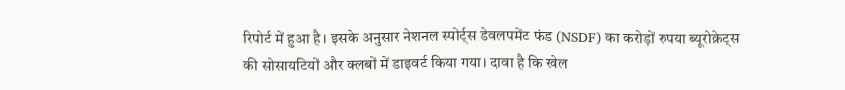रिपोर्ट में हुआ है। इसके अनुसार नेशनल स्पोर्ट्स डेवलपमेंट फंड (NSDF) का करोड़ों रुपया ब्यूरोक्रेट्स की सोसायटियों और क्लबों में डाइवर्ट किया गया। दावा है कि खेल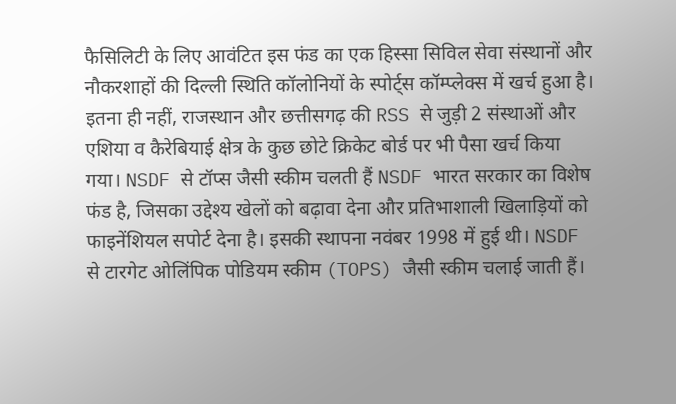फैसिलिटी के लिए आवंटित इस फंड का एक हिस्सा सिविल सेवा संस्थानों और नौकरशाहों की दिल्ली स्थिति कॉलोनियों के स्पोर्ट्स कॉम्प्लेक्स में खर्च हुआ है। इतना ही नहीं, राजस्थान और छत्तीसगढ़ की RSS से जुड़ी 2 संस्थाओं और एशिया व कैरेबियाई क्षेत्र के कुछ छोटे क्रिकेट बोर्ड पर भी पैसा खर्च किया गया। NSDF से टॉप्स जैसी स्कीम चलती हैं NSDF भारत सरकार का विशेष फंड है, जिसका उद्देश्य खेलों को बढ़ावा देना और प्रतिभाशाली खिलाड़ियों को फाइनेंशियल सपोर्ट देना है। इसकी स्थापना नवंबर 1998 में हुई थी। NSDF से टारगेट ओलिंपिक पोडियम स्कीम (TOPS) जैसी स्कीम चलाई जाती हैं।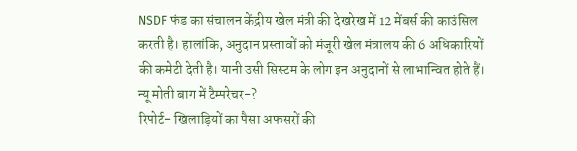NSDF फंड का संचालन केंद्रीय खेल मंत्री की देखरेख में 12 मेंबर्स की काउंसिल करती है। हालांकि, अनुदान प्रस्तावों को मंजूरी खेल मंत्रालय की 6 अधिकारियों की कमेटी देती है। यानी उसी सिस्टम के लोग इन अनुदानों से लाभान्वित होते हैं। न्यू मोती बाग में टैम्परेचर-?
रिपोर्ट- खिलाड़ियों का पैसा अफसरों की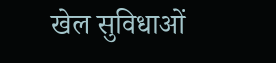खेल सुविधाओं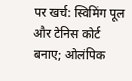पर खर्च: स्विमिंग पूल और टेनिस कोर्ट बनाए; ओलंपिक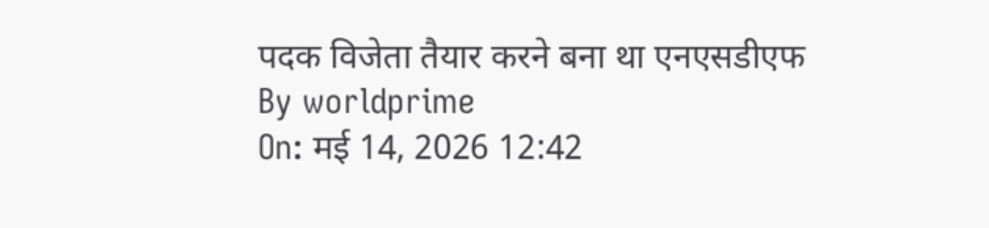पदक विजेता तैयार करने बना था एनएसडीएफ
By worldprime
On: मई 14, 2026 12:42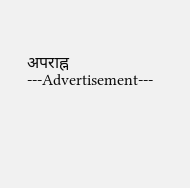अपराह्न
---Advertisement---